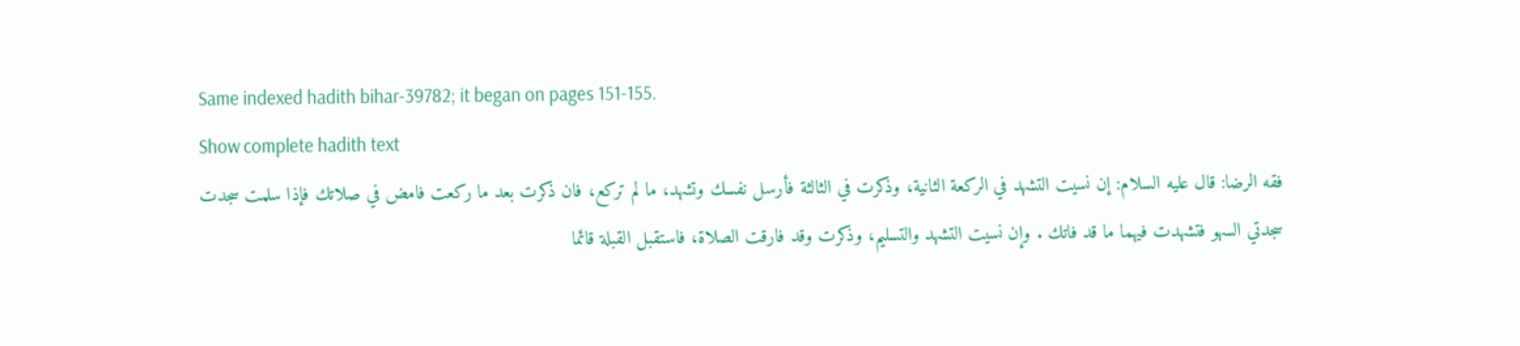Same indexed hadith bihar-39782; it began on pages 151-155.
Show complete hadith text
فقه الرضا: قال عليه السلام: إن نسيت التشهد في الركعة الثانية، وذكرت في الثالثة فأرسل نفسك وتشهد، ما لم تركع، فان ذكرت بعد ما ركعت فامض في صلاتك فإذا سلمت سجدت سجدتي السهو فتشهدت فيهما ما قد فاتك . وإن نسيت التشهد والتسليم، وذكرت وقد فارقت الصلاة، فاستقبل القبلة قائما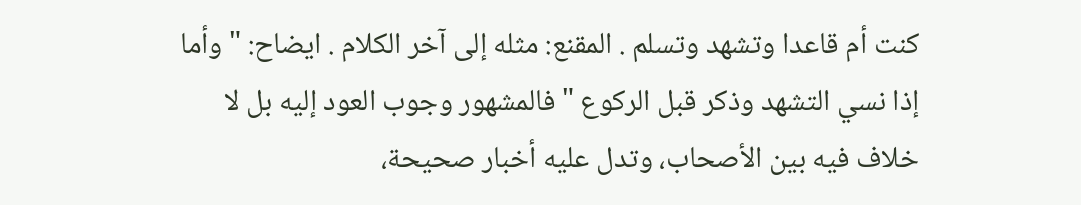كنت أم قاعدا وتشهد وتسلم . المقنع: مثله إلى آخر الكلام . ايضاح: " وأما إذا نسي التشهد وذكر قبل الركوع " فالمشهور وجوب العود إليه بل لا خلاف فيه بين الأصحاب، وتدل عليه أخبار صحيحة،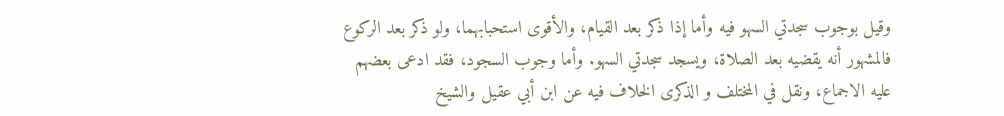وقيل بوجوب سجدتي السهو فيه وأما إذا ذكر بعد القيام، والأقوى استحبابهما، ولو ذكر بعد الركوع فالمشهور أنه يقضيه بعد الصلاة، ويسجد سجدتي السهو. وأما وجوب السجود، فقد ادعى بعضهم عليه الاجماع، ونقل في المختلف و الذكرى الخلاف فيه عن ابن أبي عقيل والشيخ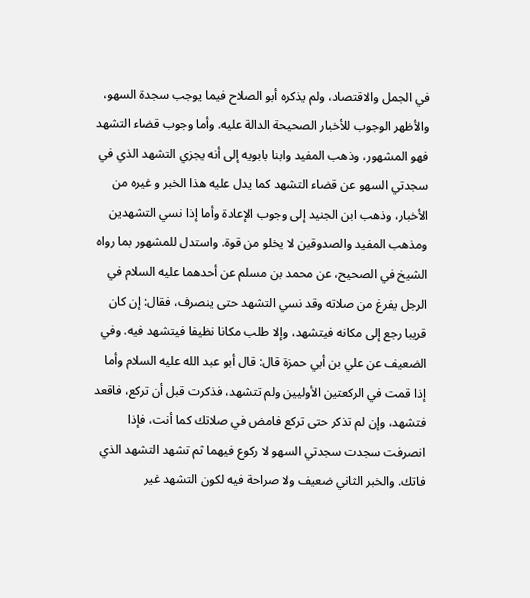في الجمل والاقتصاد، ولم يذكره أبو الصلاح فيما يوجب سجدة السهو، والأظهر الوجوب للأخبار الصحيحة الدالة عليه. وأما وجوب قضاء التشهد فهو المشهور، وذهب المفيد وابنا بابويه إلى أنه يجزي التشهد الذي في سجدتي السهو عن قضاء التشهد كما يدل عليه هذا الخبر و غيره من الأخبار، وذهب ابن الجنيد إلى وجوب الإعادة وأما إذا نسي التشهدين ومذهب المفيد والصدوقين لا يخلو من قوة. واستدل للمشهور بما رواه الشيخ في الصحيح، عن محمد بن مسلم عن أحدهما عليه السلام في الرجل يفرغ من صلاته وقد نسي التشهد حتى ينصرف، فقال: إن كان قريبا رجع إلى مكانه فيتشهد، وإلا طلب مكانا نظيفا فيتشهد فيه. وفي الضعيف عن علي بن أبي حمزة قال: قال أبو عبد الله عليه السلام وأما إذا قمت في الركعتين الأوليين ولم تتشهد، فذكرت قبل أن تركع، فاقعد فتشهد، وإن لم تذكر حتى تركع فامض في صلاتك كما أنت، فإذا انصرفت سجدت سجدتي السهو لا ركوع فيهما ثم تشهد التشهد الذي فاتك. والخبر الثاني ضعيف ولا صراحة فيه لكون التشهد غير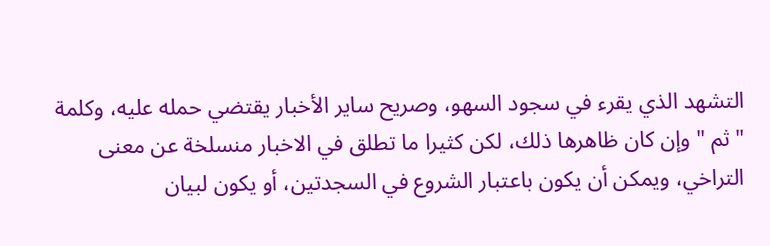التشهد الذي يقرء في سجود السهو، وصريح ساير الأخبار يقتضي حمله عليه، وكلمة " ثم " وإن كان ظاهرها ذلك، لكن كثيرا ما تطلق في الاخبار منسلخة عن معنى التراخي، ويمكن أن يكون باعتبار الشروع في السجدتين، أو يكون لبيان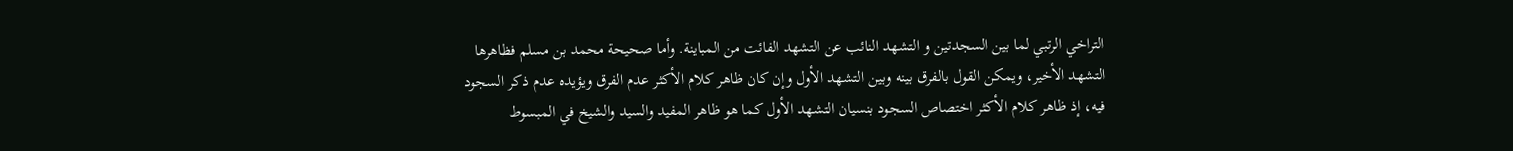التراخي الرتبي لما بين السجدتين و التشهد النائب عن التشهد الفائت من المباينة. وأما صحيحة محمد بن مسلم فظاهرها التشهد الأخير، ويمكن القول بالفرق بينه وبين التشهد الأول وإن كان ظاهر كلام الأكثر عدم الفرق ويؤيده عدم ذكر السجود فيه، إذ ظاهر كلام الأكثر اختصاص السجود بنسيان التشهد الأول كما هو ظاهر المفيد والسيد والشيخ في المبسوط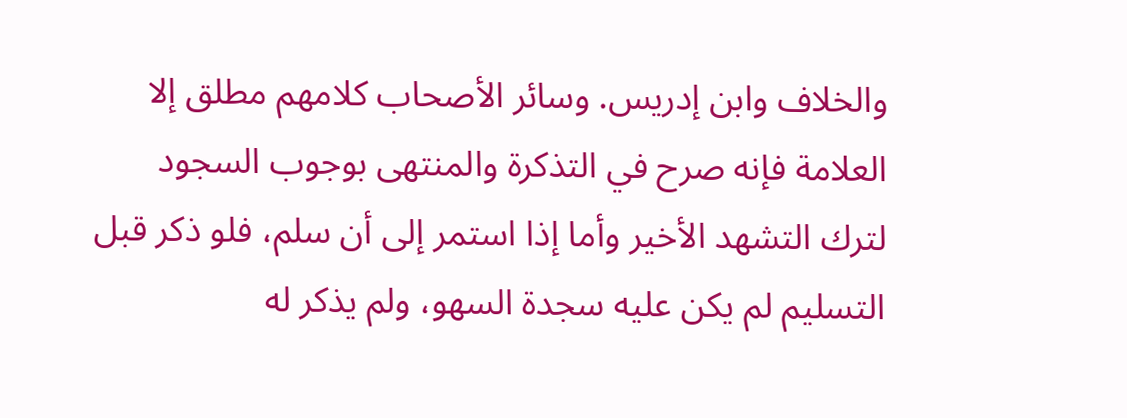والخلاف وابن إدريس. وسائر الأصحاب كلامهم مطلق إلا العلامة فإنه صرح في التذكرة والمنتهى بوجوب السجود لترك التشهد الأخير وأما إذا استمر إلى أن سلم، فلو ذكر قبل التسليم لم يكن عليه سجدة السهو، ولم يذكر له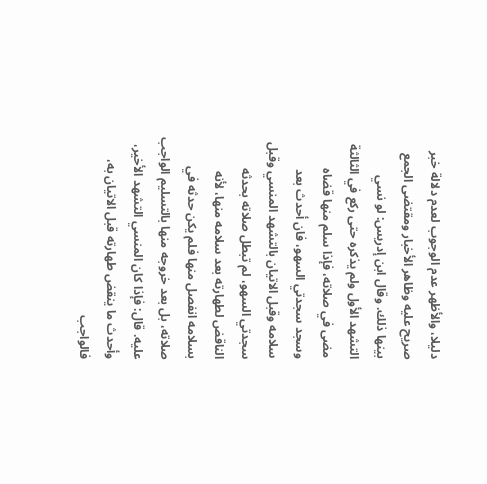دليلا، والأظهر عدم الوجوب لعدم دلالة خبر صريح عليه وظاهر الأخبار ومقتضى الجمع بينها ذلك. وقال ابن إدريس: لو نسي التشهد الأول ولم يذكره حتى ركع في الثالثة مضى في صلاته، فإذا سلم منها قضاه وسجد سجدتي السهو، فان أحدث بعد سلامه وقبل الاتيان بالتشهد المنسي وقبل سجدتي السهو، لم تبطل صلاته بحدثه الناقض لطهارته بعد سلامه منها، لأنه بسلامه انفصل منها فلم يكن حدثه في صلاته، بل بعد خروجه منها بالتسليم الواجب عليه. قال: فإذا كان المنسي التشهد الأخير، وأحدث ما ينقض طهارته قبل الاتيان به، فالواجب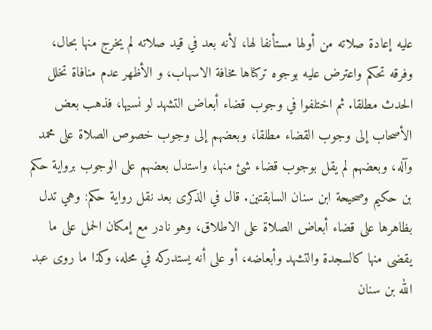عليه إعادة صلاته من أولها مستأنفا لها، لأنه بعد في قيد صلاته لم يخرج منها بحال، وفرقه تحكم واعترض عليه بوجوه تركناها مخافة الاسهاب، و الأظهر عدم منافاة تخلل الحدث مطلقا. ثم اختلفوا في وجوب قضاء أبعاض التشهد لو نسيها، فذهب بعض الأصحاب إلى وجوب القضاء مطلقا، وبعضهم إلى وجوب خصوص الصلاة على محمد وآله، وبعضهم لم يقل بوجوب قضاء شئ منها، واستدل بعضهم على الوجوب برواية حكم بن حكيم وصحيحة ابن سنان السابقتين. قال في الذكرى بعد نقل رواية حكم: وهي تدل بظاهرها على قضاء أبعاض الصلاة على الاطلاق، وهو نادر مع إمكان الحمل على ما يقضى منها كالسجدة والتشهد وأبعاضه، أو على أنه يستدركه في محله، وكذا ما روى عبد الله بن سنان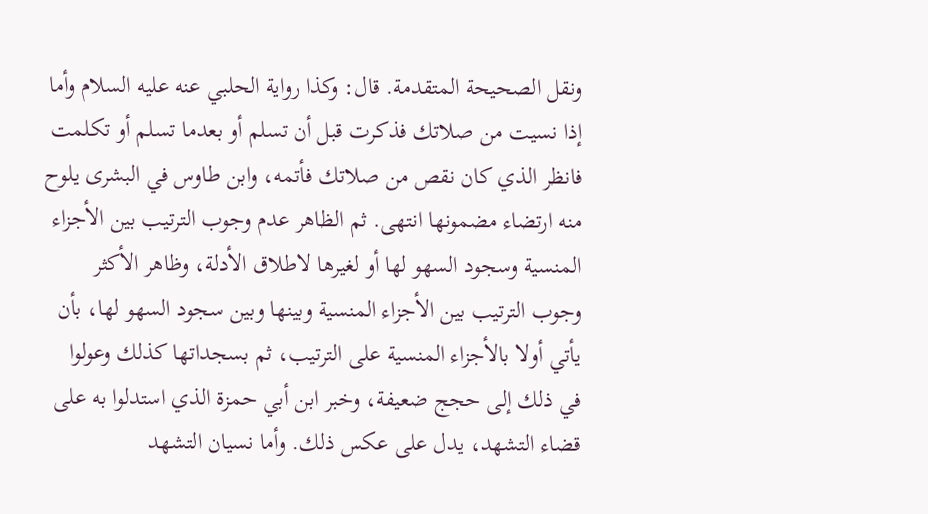ونقل الصحيحة المتقدمة. قال: وكذا رواية الحلبي عنه عليه السلام وأما إذا نسيت من صلاتك فذكرت قبل أن تسلم أو بعدما تسلم أو تكلمت فانظر الذي كان نقص من صلاتك فأتمه، وابن طاوس في البشرى يلوح منه ارتضاء مضمونها انتهى. ثم الظاهر عدم وجوب الترتيب بين الأجزاء المنسية وسجود السهو لها أو لغيرها لاطلاق الأدلة، وظاهر الأكثر وجوب الترتيب بين الأجزاء المنسية وبينها وبين سجود السهو لها، بأن يأتي أولا بالأجزاء المنسية على الترتيب، ثم بسجداتها كذلك وعولوا في ذلك إلى حجج ضعيفة، وخبر ابن أبي حمزة الذي استدلوا به على قضاء التشهد، يدل على عكس ذلك. وأما نسيان التشهد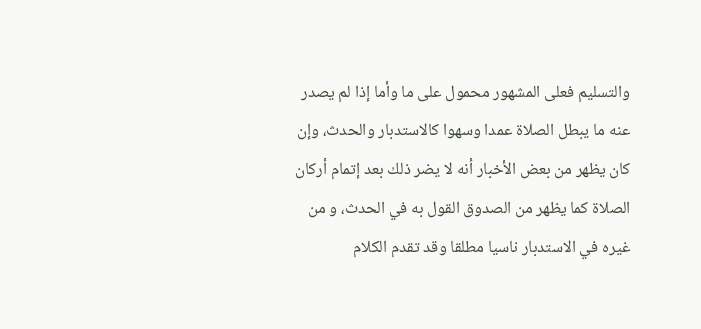والتسليم فعلى المشهور محمول على ما وأما إذا لم يصدر عنه ما يبطل الصلاة عمدا وسهوا كالاستدبار والحدث، وإن كان يظهر من بعض الأخبار أنه لا يضر ذلك بعد إتمام أركان الصلاة كما يظهر من الصدوق القول به في الحدث، و من غيره في الاستدبار ناسيا مطلقا وقد تقدم الكلام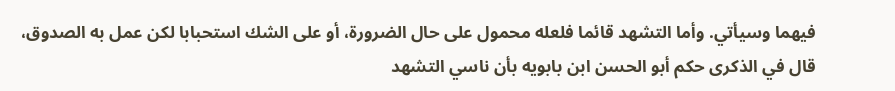فيهما وسيأتي. وأما التشهد قائما فلعله محمول على حال الضرورة، أو على الشك استحبابا لكن عمل به الصدوق، قال في الذكرى حكم أبو الحسن ابن بابويه بأن ناسي التشهد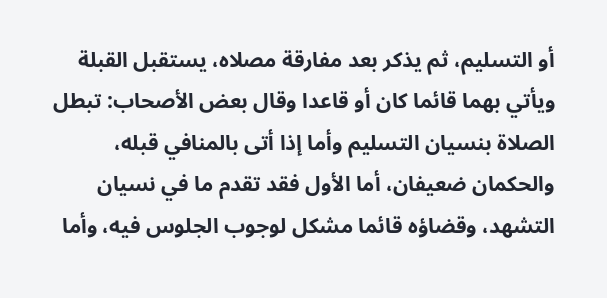أو التسليم، ثم يذكر بعد مفارقة مصلاه، يستقبل القبلة ويأتي بهما قائما كان أو قاعدا وقال بعض الأصحاب: تبطل الصلاة بنسيان التسليم وأما إذا أتى بالمنافي قبله، والحكمان ضعيفان، أما الأول فقد تقدم ما في نسيان التشهد، وقضاؤه قائما مشكل لوجوب الجلوس فيه، وأما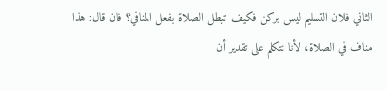الثاني فلان التسليم ليس بركن فكيف تبطل الصلاة بفعل المنافي؟ فان قال: هذا مناف في الصلاة، لأنا نتكلم على تقدير أن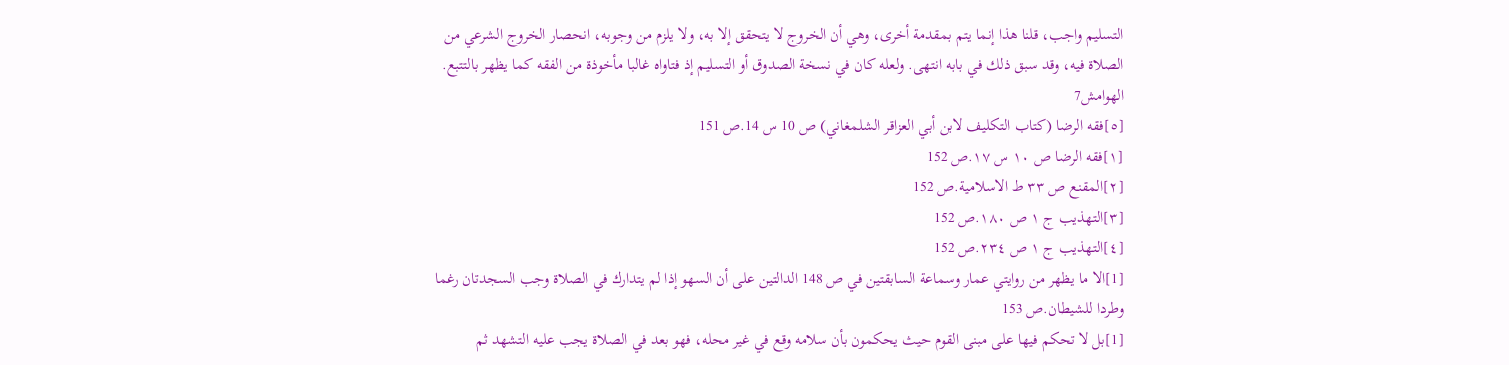التسليم واجب، قلنا هذا إنما يتم بمقدمة أخرى، وهي أن الخروج لا يتحقق إلا به، ولا يلزم من وجوبه، انحصار الخروج الشرعي من الصلاة فيه، وقد سبق ذلك في بابه انتهى. ولعله كان في نسخة الصدوق أو التسليم إذ فتاواه غالبا مأخوذة من الفقه كما يظهر بالتتبع.
الهوامش7
[٥]فقه الرضا (كتاب التكليف لابن أبي العزاقر الشلمغاني) ص 10 س 14.ص 151
[١]فقه الرضا ص ١٠ س ١٧.ص 152
[٢]المقنع ص ٣٣ ط الاسلامية.ص 152
[٣]التهذيب ج ١ ص ١٨٠.ص 152
[٤]التهذيب ج ١ ص ٢٣٤.ص 152
[1]الا ما يظهر من روايتي عمار وسماعة السابقتين في ص 148 الدالتين على أن السهو إذا لم يتدارك في الصلاة وجب السجدتان رغما وطردا للشيطان.ص 153
[1]بل لا تحكم فيها على مبنى القوم حيث يحكمون بأن سلامه وقع في غير محله، فهو بعد في الصلاة يجب عليه التشهد ثم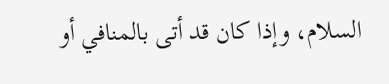السلام، وإذا كان قد أتى بالمنافي أو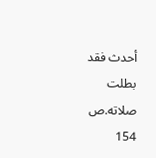أحدث فقد بطلت صلاته.ص 154